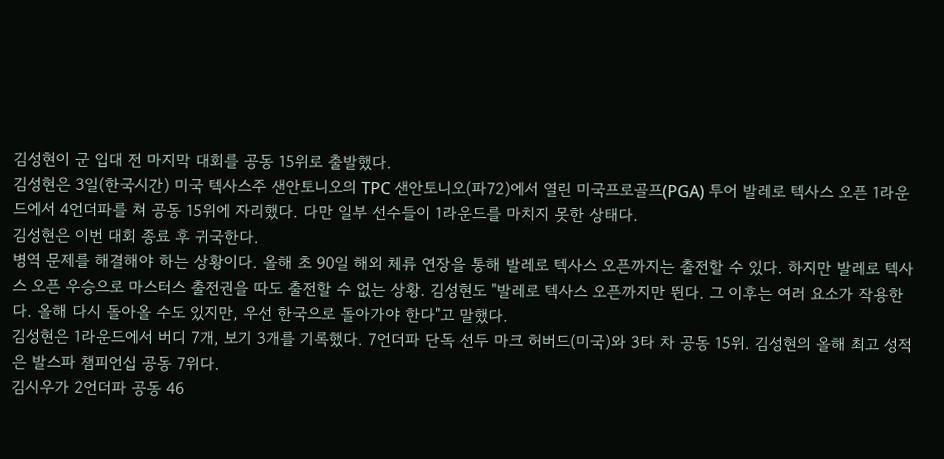김성현이 군 입대 전 마지막 대회를 공동 15위로 출발했다.
김성현은 3일(한국시간) 미국 텍사스주 샌안토니오의 TPC 샌안토니오(파72)에서 열린 미국프로골프(PGA) 투어 발레로 텍사스 오픈 1라운드에서 4언더파를 쳐 공동 15위에 자리했다. 다만 일부 선수들이 1라운드를 마치지 못한 상태다.
김성현은 이번 대회 종료 후 귀국한다.
병역 문제를 해결해야 하는 상황이다. 올해 초 90일 해외 체류 연장을 통해 발레로 텍사스 오픈까지는 출전할 수 있다. 하지만 발레로 텍사스 오픈 우승으로 마스터스 출전권을 따도 출전할 수 없는 상황. 김성현도 "발레로 텍사스 오픈까지만 뛴다. 그 이후는 여러 요소가 작용한다. 올해 다시 돌아올 수도 있지만, 우선 한국으로 돌아가야 한다"고 말했다.
김성현은 1라운드에서 버디 7개, 보기 3개를 기록했다. 7언더파 단독 선두 마크 허버드(미국)와 3타 차 공동 15위. 김성현의 올해 최고 성적은 발스파 챔피언십 공동 7위다.
김시우가 2언더파 공동 46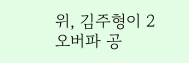위, 김주형이 2오버파 공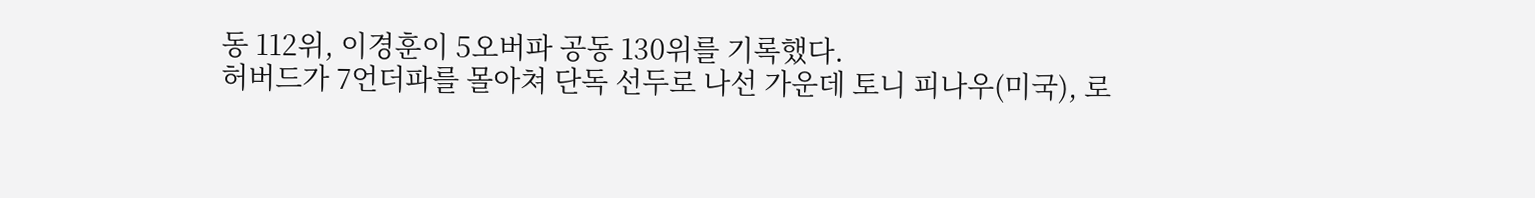동 112위, 이경훈이 5오버파 공동 130위를 기록했다.
허버드가 7언더파를 몰아쳐 단독 선두로 나선 가운데 토니 피나우(미국), 로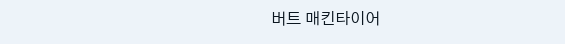버트 매킨타이어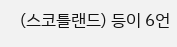(스코틀랜드) 등이 6언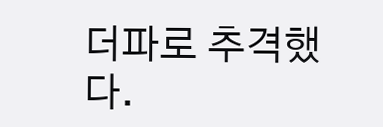더파로 추격했다.